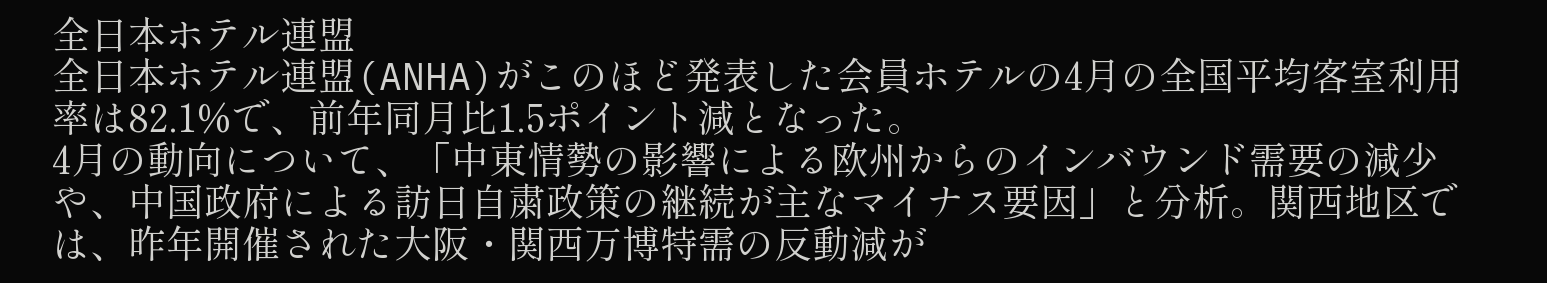全日本ホテル連盟
全日本ホテル連盟(ANHA)がこのほど発表した会員ホテルの4月の全国平均客室利用率は82.1%で、前年同月比1.5ポイント減となった。
4月の動向について、「中東情勢の影響による欧州からのインバウンド需要の減少や、中国政府による訪日自粛政策の継続が主なマイナス要因」と分析。関西地区では、昨年開催された大阪・関西万博特需の反動減が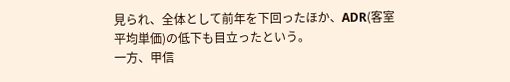見られ、全体として前年を下回ったほか、ADR(客室平均単価)の低下も目立ったという。
一方、甲信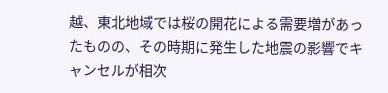越、東北地域では桜の開花による需要増があったものの、その時期に発生した地震の影響でキャンセルが相次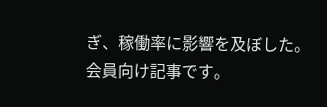ぎ、稼働率に影響を及ぼした。
会員向け記事です。